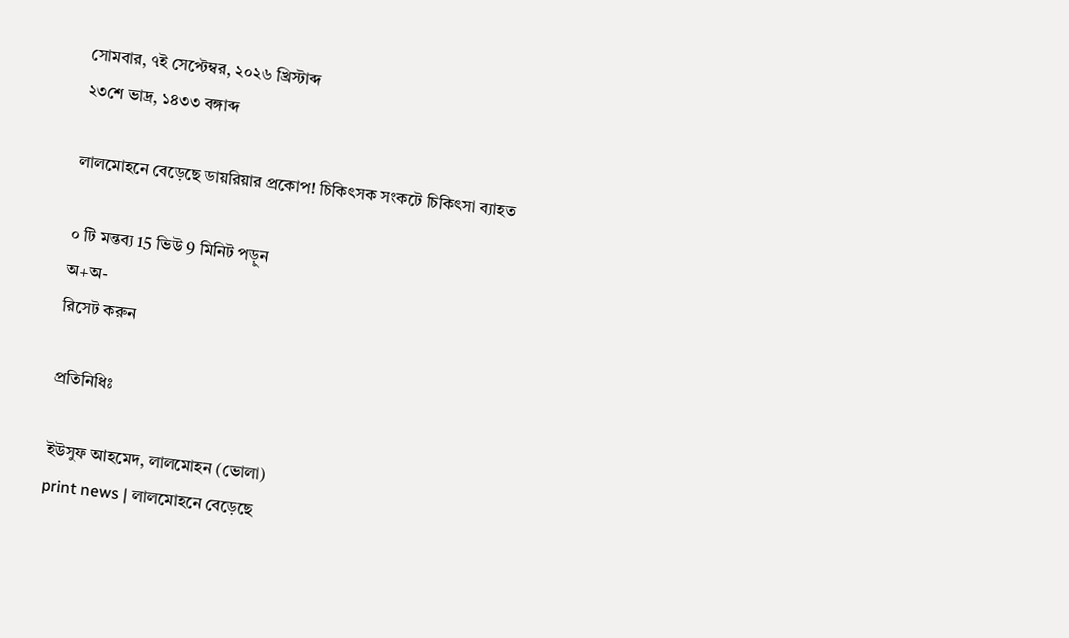সোমবার, ৭ই সেপ্টেম্বর, ২০২৬ খ্রিস্টাব্দ
২৩শে ভাদ্র, ১৪৩৩ বঙ্গাব্দ

লালমোহনে বেড়েছে ডায়রিয়ার প্রকোপ! চিকিৎসক সংকটে চিকিৎসা ব্যাহত

০ টি মন্তব্য 15 ভিউ 9 মিনিট পড়ুন
অ+অ-
রিসেট করুন

প্রতিনিধিঃ

ইউসুফ আহমেদ, লালমোহন (ভোলা)
print news | লালমোহনে বেড়েছে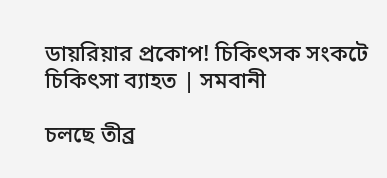ডায়রিয়ার প্রকোপ! চিকিৎসক সংকটে চিকিৎসা ব্যাহত | সমবানী

চলছে তীব্র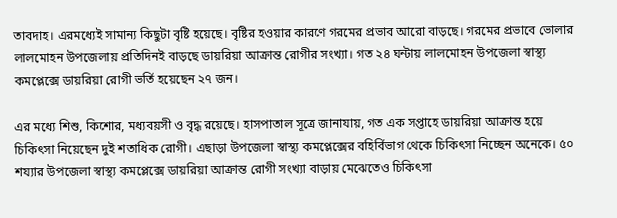তাবদাহ। এরমধ্যেই সামান্য কিছুটা বৃষ্টি হয়েছে। বৃষ্টির হওয়ার কারণে গরমের প্রভাব আরো বাড়ছে। গরমের প্রভাবে ভোলার লালমোহন উপজেলায় প্রতিদিনই বাড়ছে ডায়রিয়া আক্রান্ত রোগীর সংখ্যা। গত ২৪ ঘন্টায় লালমোহন উপজেলা স্বাস্থ্য কমপ্লেক্সে ডায়রিয়া রোগী ভর্তি হয়েছেন ২৭ জন।

এর মধ্যে শিশু, কিশোর, মধ্যবয়সী ও বৃদ্ধ রয়েছে। হাসপাতাল সূত্রে জানাযায়, গত এক সপ্তাহে ডায়রিয়া আক্রান্ত হয়ে চিকিৎসা নিয়েছেন দুই শতাধিক রোগী। এছাড়া উপজেলা স্বাস্থ্য কমপ্লেক্সের বহির্বিভাগ থেকে চিকিৎসা নিচ্ছেন অনেকে। ৫০ শয্যার উপজেলা স্বাস্থ্য কমপ্লেক্সে ডায়রিয়া আক্রান্ত রোগী সংখ্যা বাড়ায় মেঝেতেও চিকিৎসা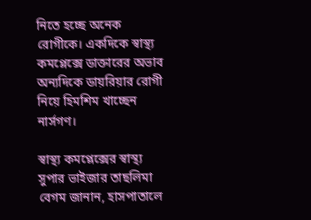নিতে হচ্ছে অনেক রোগীকে। একদিকে স্বাস্থ্য কমপ্লেক্সে ডাক্তারের অভাব অন্যদিকে ডায়রিয়ার রোগী নিয়ে হিমশিম খাচ্ছেন নার্সগণ।

স্বাস্থ্য কমপ্লেক্সের স্বাস্থ্য সুপার ভাইজার তাছলিমা বেগম জানান, হাসপাতালে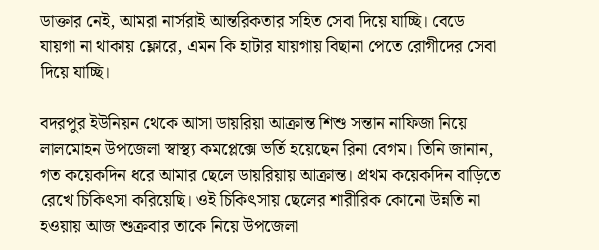ডাক্তার নেই, আমরা নার্সরাই আন্তরিকতার সহিত সেবা দিয়ে যাচ্ছি। বেডে যায়গা না থাকায় ফ্লোরে, এমন কি হাটার যায়গায় বিছানা পেতে রোগীদের সেবা দিয়ে যাচ্ছি।

বদরপুর ইউনিয়ন থেকে আসা ডায়রিয়া আক্রান্ত শিশু সন্তান নাফিজা নিয়ে লালমোহন উপজেলা স্বাস্থ্য কমপ্লেক্সে ভর্তি হয়েছেন রিনা বেগম। তিনি জানান, গত কয়েকদিন ধরে আমার ছেলে ডায়রিয়ায় আক্রান্ত। প্রথম কয়েকদিন বাড়িতে রেখে চিকিৎসা করিয়েছি। ওই চিকিৎসায় ছেলের শারীরিক কোনো উন্নতি না হওয়ায় আজ শুক্রবার তাকে নিয়ে উপজেলা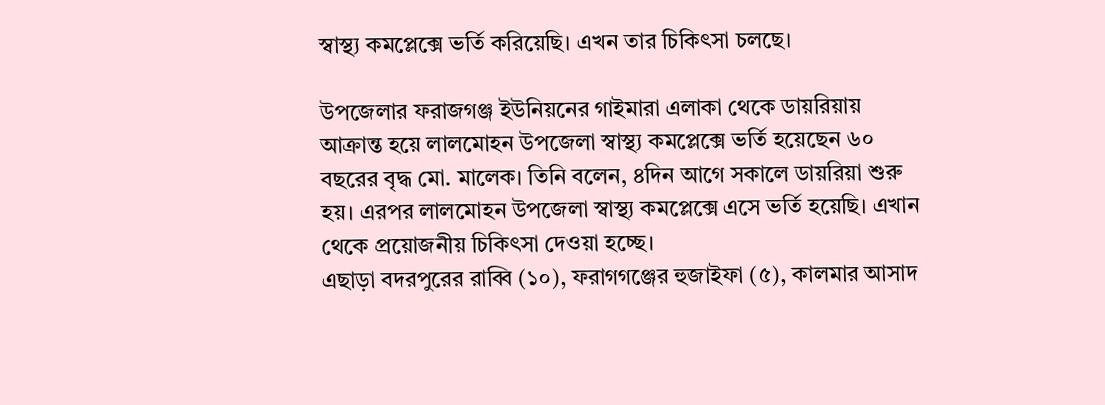স্বাস্থ্য কমপ্লেক্সে ভর্তি করিয়েছি। এখন তার চিকিৎসা চলছে।

উপজেলার ফরাজগঞ্জ ইউনিয়নের গাইমারা এলাকা থেকে ডায়রিয়ায় আক্রান্ত হয়ে লালমোহন উপজেলা স্বাস্থ্য কমপ্লেক্সে ভর্তি হয়েছেন ৬০ বছরের বৃদ্ধ মো. মালেক। তিনি বলেন, ৪দিন আগে সকালে ডায়রিয়া শুরু হয়। এরপর লালমোহন উপজেলা স্বাস্থ্য কমপ্লেক্সে এসে ভর্তি হয়েছি। এখান থেকে প্রয়োজনীয় চিকিৎসা দেওয়া হচ্ছে।
এছাড়া বদরপুরের রাব্বি (১০), ফরাগগঞ্জের হুজাইফা (৫), কালমার আসাদ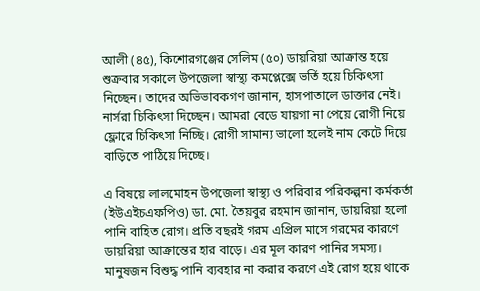আলী (৪৫), কিশোরগঞ্জের সেলিম (৫০) ডায়রিয়া আক্রান্ত হয়ে শুক্রবার সকালে উপজেলা স্বাস্থ্য কমপ্লেক্সে ভর্তি হয়ে চিকিৎসা নিচ্ছেন। তাদের অভিভাবকগণ জানান, হাসপাতালে ডাক্তার নেই। নার্সরা চিকিৎসা দিচ্ছেন। আমরা বেডে যায়গা না পেয়ে রোগী নিয়ে ফ্লোরে চিকিৎসা নিচ্ছি। রোগী সামান্য ভালো হলেই নাম কেটে দিয়ে বাড়িতে পাঠিয়ে দিচ্ছে।

এ বিষয়ে লালমোহন উপজেলা স্বাস্থ্য ও পরিবার পরিকল্পনা কর্মকর্তা (ইউএইচএফপিও) ডা. মো. তৈয়বুর রহমান জানান, ডায়রিয়া হলো পানি বাহিত রোগ। প্রতি বছরই গরম এপ্রিল মাসে গরমের কারণে ডায়রিয়া আক্রান্তের হার বাড়ে। এর মূল কারণ পানির সমস্য। মানুষজন বিশুদ্ধ পানি ব্যবহার না করার করণে এই রোগ হয়ে থাকে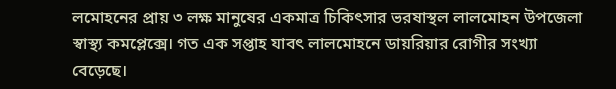লমোহনের প্রায় ৩ লক্ষ মানুষের একমাত্র চিকিৎসার ভরষাস্থল লালমোহন উপজেলা স্বাস্থ্য কমপ্লেক্সে। গত এক সপ্তাহ যাবৎ লালমোহনে ডায়রিয়ার রোগীর সংখ্যা বেড়েছে।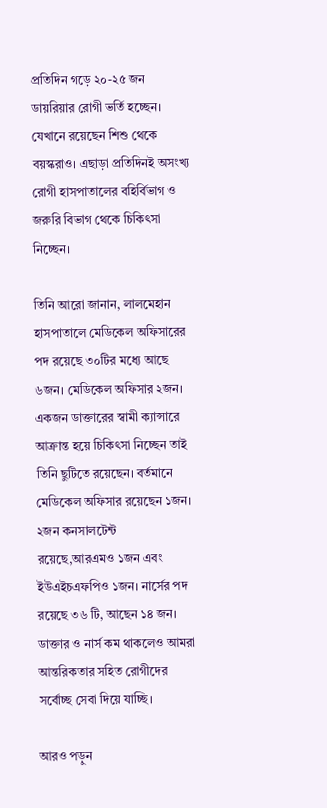প্রতিদিন গড়ে ২০-২৫ জন ডায়রিয়ার রোগী ভর্তি হচ্ছেন। যেখানে রয়েছেন শিশু থেকে বয়স্করাও। এছাড়া প্রতিদিনই অসংখ্য রোগী হাসপাতালের বহির্বিভাগ ও জরুরি বিভাগ থেকে চিকিৎসা নিচ্ছেন।

তিনি আরো জানান, লালমেহান হাসপাতালে মেডিকেল অফিসারের পদ রয়েছে ৩০টির মধ্যে আছে ৬জন। মেডিকেল অফিসার ২জন। একজন ডাক্তারের স্বামী ক্যান্সারে আক্রান্ত হয়ে চিকিৎসা নিচ্ছেন তাই তিনি ছুটিতে রয়েছেন। বর্তমানে মেডিকেল অফিসার রয়েছেন ১জন। ২জন কনসালটেন্ট রয়েছে,আরএমও ১জন এবং ইউএইচএফপিও ১জন। নার্সের পদ রয়েছে ৩৬ টি, আছেন ১৪ জন। ডাক্তার ও নার্স কম থাকলেও আমরা আন্তরিকতার সহিত রোগীদের সর্বোচ্ছ সেবা দিয়ে যাচ্ছি।

আরও পড়ুন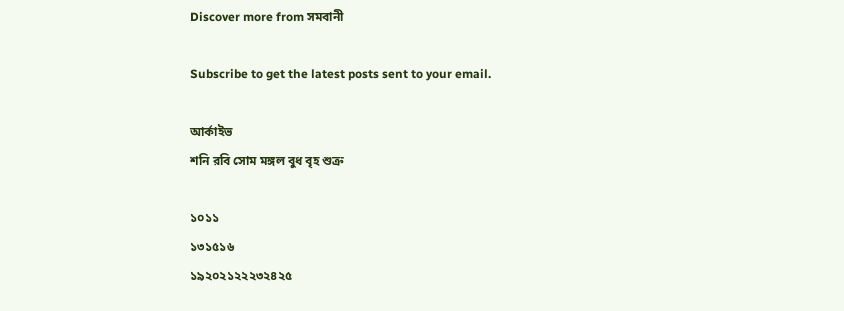Discover more from সমবানী

Subscribe to get the latest posts sent to your email.

আর্কাইভ
শনি রবি সোম মঙ্গল বুধ বৃহ শুক্র

১০১১
১৩১৫১৬
১৯২০২১২২২৩২৪২৫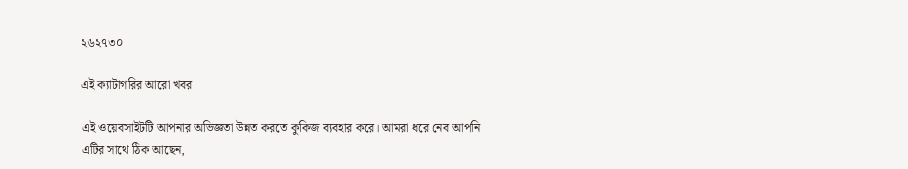২৬২৭৩০

এই ক্যাটাগরির আরো খবর

এই ওয়েবসাইটটি আপনার অভিজ্ঞতা উন্নত করতে কুকিজ ব্যবহার করে। আমরা ধরে নেব আপনি এটির সাথে ঠিক আছেন,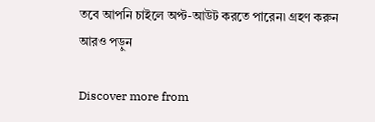তবে আপনি চাইলে অপ্ট-আউট করতে পারেন৷ গ্রহণ করুন আরও পড়ুন

Discover more from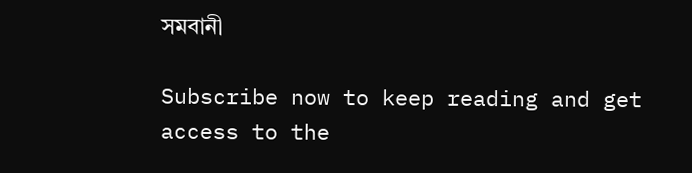সমবানী

Subscribe now to keep reading and get access to the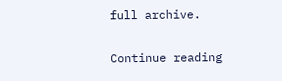full archive.

Continue reading